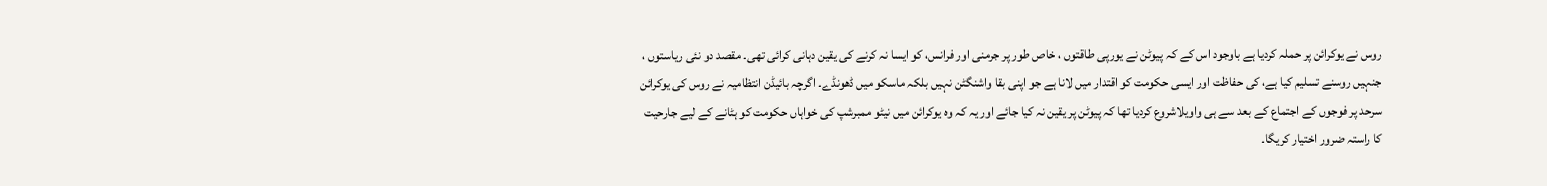روس نے یوکرائن پر حملہ کردیا ہے باوجود اس کے کہ پیوٹن نے یورپی طاقتوں ، خاص طور پر جرمنی اور فرانس، کو ایسا نہ کرنے کی یقین دہانی کرائی تھی۔ مقصد دو نئی ریاستوں ، جنہیں روسنے تسلیم کیا ہے، کی حفاظت اور ایسی حکومت کو اقتدار میں لانا ہے جو اپنی بقا واشنگٹن نہیں بلکہ ماسکو میں ڈھونڈے۔ اگرچہ بائیڈن انتظامیہ نے روس کی یوکرائن سرحد پر فوجوں کے اجتماع کے بعد سے ہی واویلاشروع کردیا تھا کہ پیوٹن پر یقین نہ کیا جائے اور یہ کہ وہ یوکرائن میں نیٹو ممبرشپ کی خواہاں حکومت کو ہٹانے کے لیے جارحیت کا راستہ ضرور اختیار کریگا۔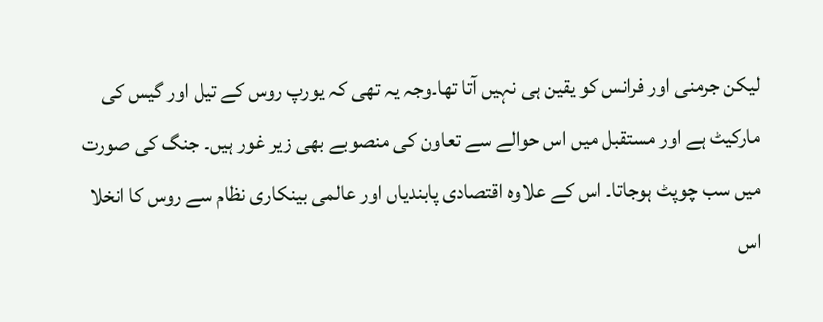لیکن جرمنی اور فرانس کو یقین ہی نہیں آتا تھا۔وجہ یہ تھی کہ یورپ روس کے تیل اور گیس کی مارکیٹ ہے اور مستقبل میں اس حوالے سے تعاون کی منصوبے بھی زیر غور ہیں۔ جنگ کی صورت میں سب چوپٹ ہوجاتا۔ اس کے علاوہ اقتصادی پابندیاں اور عالمی بینکاری نظام سے روس کا انخلا اس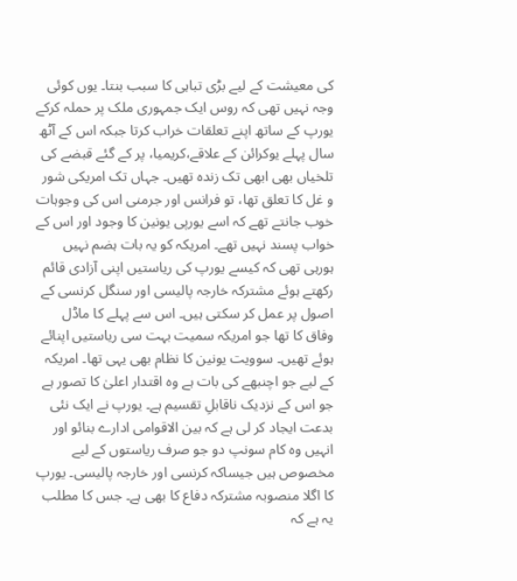کی معیشت کے لیے بڑی تباہی کا سبب بنتا۔ یوں کوئی وجہ نہیں تھی کہ روس ایک جمہوری ملک پر حملہ کرکے یورپ کے ساتھ اپنے تعلقات خراب کرتا جبکہ اس کے آٹھ سال پہلے یوکرائن کے علاقے،کریمیا، پر کے گئے قبضے کی تلخیاں بھی ابھی تک زندہ تھیں۔ جہاں تک امریکی شور و غل کا تعلق تھا، تو فرانس اور جرمنی اس کی وجوہات خوب جانتے تھے کہ اسے یورپی یونین کا وجود اور اس کے خواب پسند نہیں تھے۔ امریکہ کو یہ بات ہضم نہیں ہورہی تھی کہ کیسے یورپ کی ریاستیں اپنی آزادی قائم رکھتے ہوئے مشترکہ خارجہ پالیسی اور سنگل کرنسی کے اصول پر عمل کر سکتی ہیں۔ اس سے پہلے کا ماڈل وفاق کا تھا جو امریکہ سمیت بہت سی ریاستیں اپنائے ہوئے تھیں۔ سوویت یونین کا نظام بھی یہی تھا۔ امریکہ کے لیے جو اچنبھے کی بات ہے وہ اقتدار اعلیٰ کا تصور ہے جو اس کے نزدیک ناقابلِ تقسیم ہے۔ یورپ نے ایک نئی بدعت ایجاد کر لی ہے کہ بین الاقوامی ادارے بنائو اور انہیں وہ کام سونپ دو جو صرف ریاستوں کے لیے مخصوص ہیں جیساکہ کرنسی اور خارجہ پالیسی۔ یورپ کا اگلا منصوبہ مشترکہ دفاع کا بھی ہے۔ جس کا مطلب یہ ہے کہ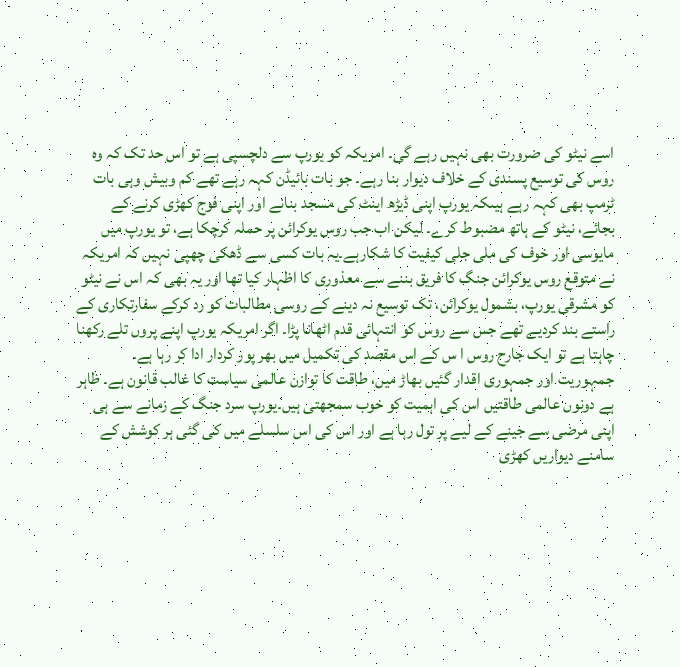اسے نیٹو کی ضرورت بھی نہیں رہے گی۔ امریکہ کو یورپ سے دلچسپی ہے تو اس حد تک کہ وہ روس کی توسیع پسندی کے خلاف دیوار بنا رہے۔ جو بات بائیڈن کہہ رہے تھے کم وبیش وہی بات ٹرمپ بھی کہہ رہے ہیںکہ یورپ اپنی ڈیڑھ اینٹ کی مسجد بنانے اور اپنی فوج کھڑی کرنے کے بجائے، نیٹو کے ہاتھ مضبوط کرے۔ لیکن اب جب روس یوکرائن پر حملہ کرچکا ہے، تو یورپ میں مایوسی اور خوف کی ملی جلی کیفیت کا شکارہے۔یہ بات کسی سے ڈھکی چھپی نہیں کہ امریکہ نے متوقع روس یوکرائن جنگ کا فریق بننے سے معذوری کا اظہار کیا تھا اور یہ بھی کہ اس نے نیٹو کو مشرقی یورپ، بشمول یوکرائن، تک توسیع نہ دینے کے روسی مطالبات کو رد کرکے سفارتکاری کے راستے بند کردیے تھے جس سے روس کو انتہائی قدم اٹھانا پڑا۔ اگر امریکہ یورپ اپنے پروں تلے رکھنا چاہتا ہے تو ایک جارح روس ا س کے اس مقصد کی تکمیل میں بھر پور کردار ادا کر رہا ہے۔ جمہوریت اور جمہوری اقدار گئیں بھاڑ میں، طاقت کا توازن عالمی سیاست کا غالب قانون ہے۔ ظاہر ہے دونوں عالمی طاقتیں اس کی اہمیت کو خوب سمجھتی ہیں۔یورپ سرد جنگ کے زمانے سے ہی اپنی مرضی سے جینے کے لیے پر تول رہا ہے اور اس کی اس سلسلے میں کی گئی ہر کوشش کے سامنے دیواریں کھڑی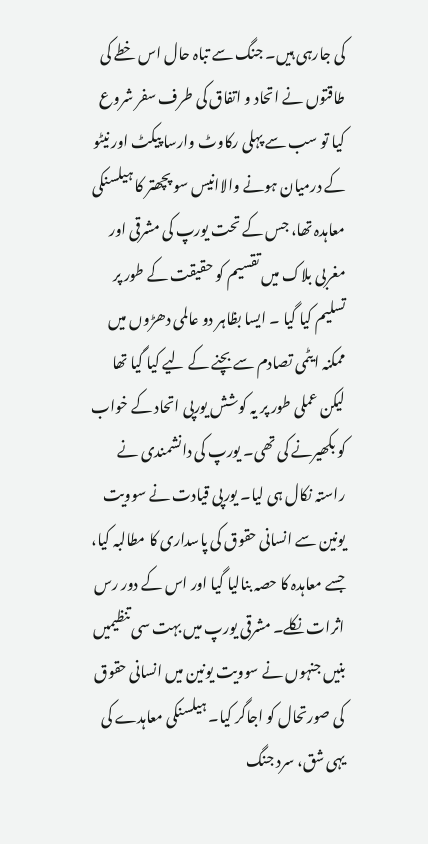کی جارہی ہیں۔ جنگ سے تباہ حال اس خطے کی طاقتوں نے اتحاد و اتفاق کی طرف سفر شروع کیا تو سب سے پہلی رکاوٹ وارسا پیکٹ اور نیٹو کے درمیان ہونے والاانیس سو پچھتر کا ہیلسنکی معاہدہ تھا، جس کے تحت یورپ کی مشرقی اور مغربی بلاک میں تقسیم کو حقیقت کے طور پر تسلیم کیا گیا ۔ ایسا بظاہر دو عالمی دھڑوں میں ممکنہ ایٹمی تصادم سے بچنے کے لیے کیا گیا تھا لیکن عملی طور پر یہ کوشش یورپی اتحاد کے خواب کو بکھیرنے کی تھی۔ یورپ کی دانشمندی نے راستہ نکال ہی لیا۔ یورپی قیادت نے سوویت یونین سے انسانی حقوق کی پاسداری کا مطالبہ کیا، جسے معاہدہ کا حصہ بنالیا گیا اور اس کے دور رس اثرات نکلے۔ مشرقی یورپ میں بہت سی تنظیمیں بنیں جنہوں نے سوویت یونین میں انسانی حقوق کی صورتحال کو اجاگر کیا۔ ہیلسنکی معاہدے کی یہی شق، سرد جنگ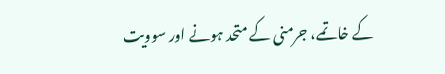کے خاتمے، جرمنی کے متحد ہونے اور سوویت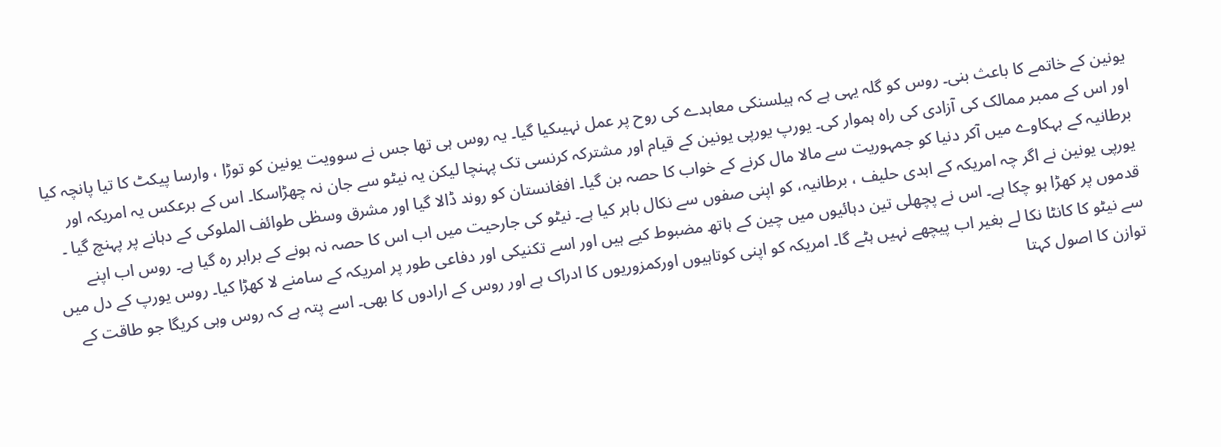یونین کے خاتمے کا باعث بنی۔ روس کو گلہ یہی ہے کہ ہیلسنکی معاہدے کی روح پر عمل نہیںکیا گیا۔ یہ روس ہی تھا جس نے سوویت یونین کو توڑا ، وارسا پیکٹ کا تیا پانچہ کیا اور اس کے ممبر ممالک کی آزادی کی راہ ہموار کی۔ یورپ یورپی یونین کے قیام اور مشترکہ کرنسی تک پہنچا لیکن یہ نیٹو سے جان نہ چھڑاسکا۔ اس کے برعکس یہ امریکہ اور برطانیہ کے بہکاوے میں آکر دنیا کو جمہوریت سے مالا مال کرنے کے خواب کا حصہ بن گیا۔ افغانستان کو روند ڈالا گیا اور مشرق وسطٰی طوائف الملوکی کے دہانے پر پہنچ گیا ۔ یورپی یونین نے اگر چہ امریکہ کے ابدی حلیف ، برطانیہ، کو اپنی صفوں سے نکال باہر کیا ہے۔ نیٹو کی جارحیت میں اب اس کا حصہ نہ ہونے کے برابر رہ گیا ہے۔ روس اب اپنے قدموں پر کھڑا ہو چکا ہے۔ اس نے پچھلی تین دہائیوں میں چین کے ہاتھ مضبوط کیے ہیں اور اسے تکنیکی اور دفاعی طور پر امریکہ کے سامنے لا کھڑا کیا۔ روس یورپ کے دل میں سے نیٹو کا کانٹا نکا لے بغیر اب پیچھے نہیں ہٹے گا۔ امریکہ کو اپنی کوتاہیوں اورکمزوریوں کا ادراک ہے اور روس کے ارادوں کا بھی۔ اسے پتہ ہے کہ روس وہی کریگا جو طاقت کے توازن کا اصول کہتا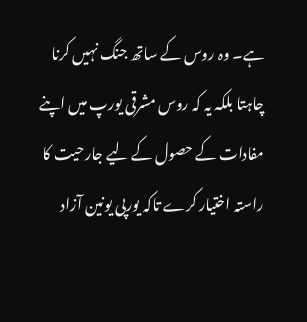ہے۔ وہ روس کے ساتھ جنگ نہیں کرنا چاہتا بلکہ یہ کہ روس مشرقی یورپ میں اپنے مفادات کے حصول کے لیے جارحیت کا راستہ اختیار کرے تاکہ یورپی یونین آزاد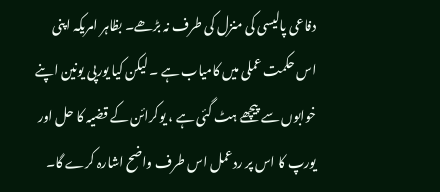دفاعی پالیسی کی منزل کی طرف نہ بڑھے۔ بظاہر امریکہ اپنی اس حکمت عملی میں کامیاب ہے ۔ لیکن کیا یورپی یونین اپنے خوابوں سے پیچھے ہٹ گئی ہے ، یوکرائن کے قضیہ کا حل اور یورپ کا اس پر ردعمل اس طرف واضح اشارہ کرے گا۔